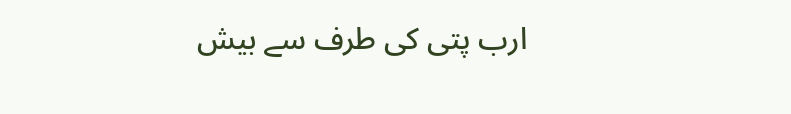ارب پتی کی طرف سے بیش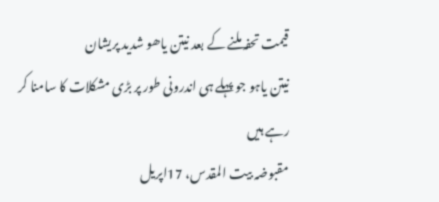قیمت تحفہ ملنے کے بعد نیتن یاھو شدید پریشان
نیتن یاہو جو پہلے ہی اندرونی طور پر بڑی مشکلات کا سامنا کر رہے ہیں
مقبوضہ بیت المقدس، 17اپریل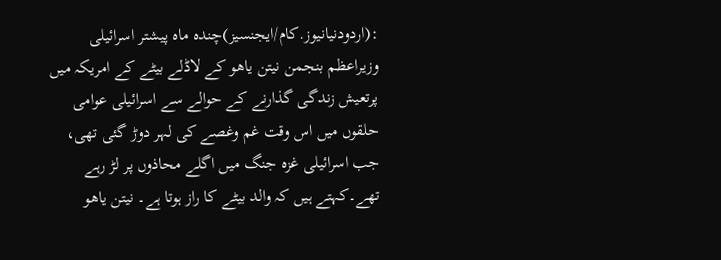:(اردودنیانیوز.کام/ایجنسیز)چندہ ماہ پیشتر اسرائیلی وزیراعظم بنجمن نیتن یاھو کے لاڈلے بیٹے کے امریکہ میں پرتعیش زندگی گذارنے کے حوالے سے اسرائیلی عوامی حلقوں میں اس وقت غم وغصے کی لہر دوڑ گئی تھی، جب اسرائیلی غزہ جنگ میں اگلے محاذوں پر لڑ رہے تھے۔کہتے ہیں کہ والد بیٹے کا راز ہوتا ہے۔ نیتن یاھو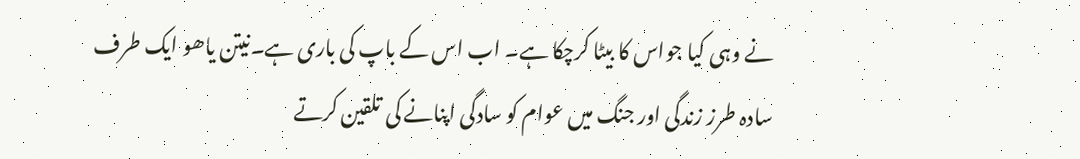نے وہی کیا جواس کا بیٹا کرچکا ہے۔ اب اس کے باپ کی باری ہے۔نیتن یاھو ایک طرف سادہ طرز زندگی اور جنگ میں عوام کو سادگی اپنانے کی تلقین کرتے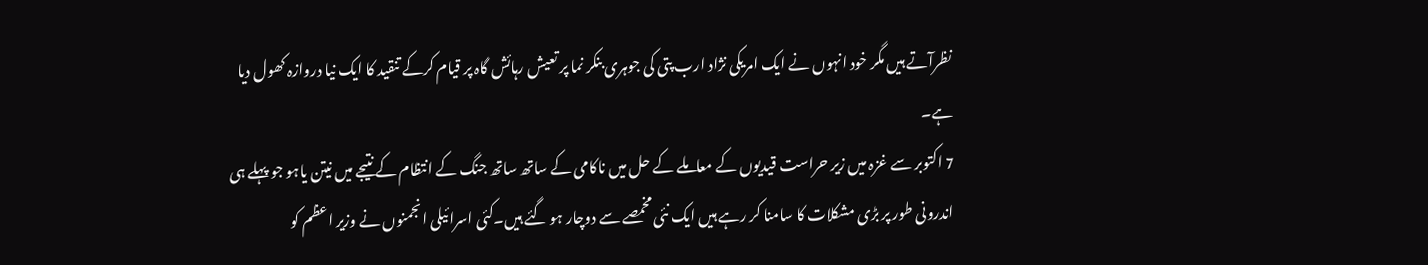نظرآتے ہیں مگر خود انہوں نے ایک امریکی نژاد ارب پتی کی جوہری بنکر نما پر تعیش رہائش گاہ پر قیام کرکے تنقید کا ایک نیا دروازہ کھول دیا ہے۔
7 اکتوبر سے غزہ میں زیر حراست قیدیوں کے معاملے کے حل میں ناکامی کے ساتھ ساتھ جنگ کے انتظام کے نتیجے میں نیتن یاہو جو پہلے ہی اندرونی طور پر بڑی مشکلات کا سامنا کر رہے ہیں ایک نئی مخمصے سے دوچار ہو گئے ہیں۔کئی اسرائیلی انجمنوں نے وزیر اعظم کو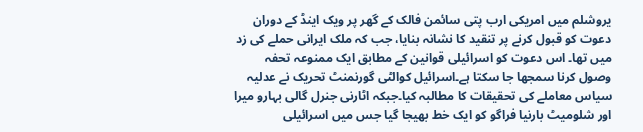یروشلم میں امریکی ارب پتی سائمن فالک کے گھر پر ویک اینڈ کے دوران دعوت کو قبول کرنے پر تنقید کا نشانہ بنایا، جب کہ ملک ایرانی حملے کی زد میں تھا۔ اس دعوت کو اسرائیلی قوانین کے مطابق ایک ممنوعہ تحفہ وصول کرنا سمجھا جا سکتا ہے۔اسرائیل کوالٹی گورنمنٹ تحریک نے عدلیہ سیاس معاملے کی تحقیقات کا مطالبہ کیا۔جبکہ اٹارنی جنرل گالی بہارو میرا اور شلومیٹ بارنیا فراگو کو ایک خط بھیجا گیا جس میں اسرائیلی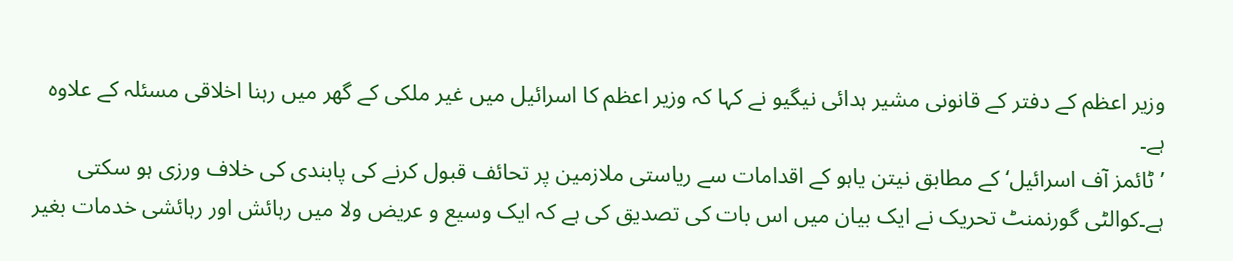وزیر اعظم کے دفتر کے قانونی مشیر ہدائی نیگیو نے کہا کہ وزیر اعظم کا اسرائیل میں غیر ملکی کے گھر میں رہنا اخلاقی مسئلہ کے علاوہ ہے۔
’ٹائمز آف اسرائیل‘ کے مطابق نیتن یاہو کے اقدامات سے ریاستی ملازمین پر تحائف قبول کرنے کی پابندی کی خلاف ورزی ہو سکتی ہے۔کوالٹی گورنمنٹ تحریک نے ایک بیان میں اس بات کی تصدیق کی ہے کہ ایک وسیع و عریض ولا میں رہائش اور رہائشی خدمات بغیر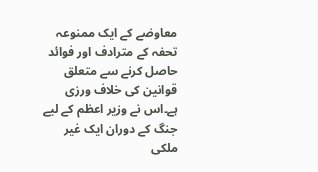معاوضے کے ایک ممنوعہ تحفہ کے مترادف اور فوائد حاصل کرنے سے متعلق قوانین کی خلاف ورزی ہے۔اس نے وزیر اعظم کے لیے جنگ کے دوران ایک غیر ملکی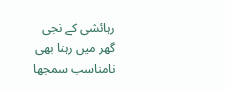رہائشی کے نجی گھر میں رہنا بھی نامناسب سمجھا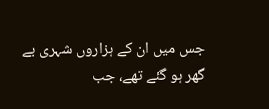جس میں ان کے ہزاروں شہری بے گھر ہو گئے تھے، جب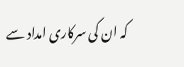کہ ان کی سرکاری امداد سے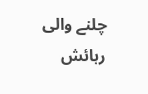چلنے والی رہائش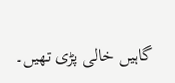گاہیں خالی پڑی تھیں۔